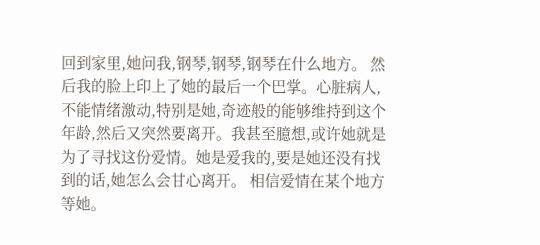回到家里,她问我,钢琴,钢琴,钢琴在什么地方。 然后我的脸上印上了她的最后一个巴掌。心脏病人,不能情绪激动,特别是她,奇迹般的能够维持到这个年龄,然后又突然要离开。我甚至臆想,或许她就是为了寻找这份爱情。她是爱我的,要是她还没有找到的话,她怎么会甘心离开。 相信爱情在某个地方等她。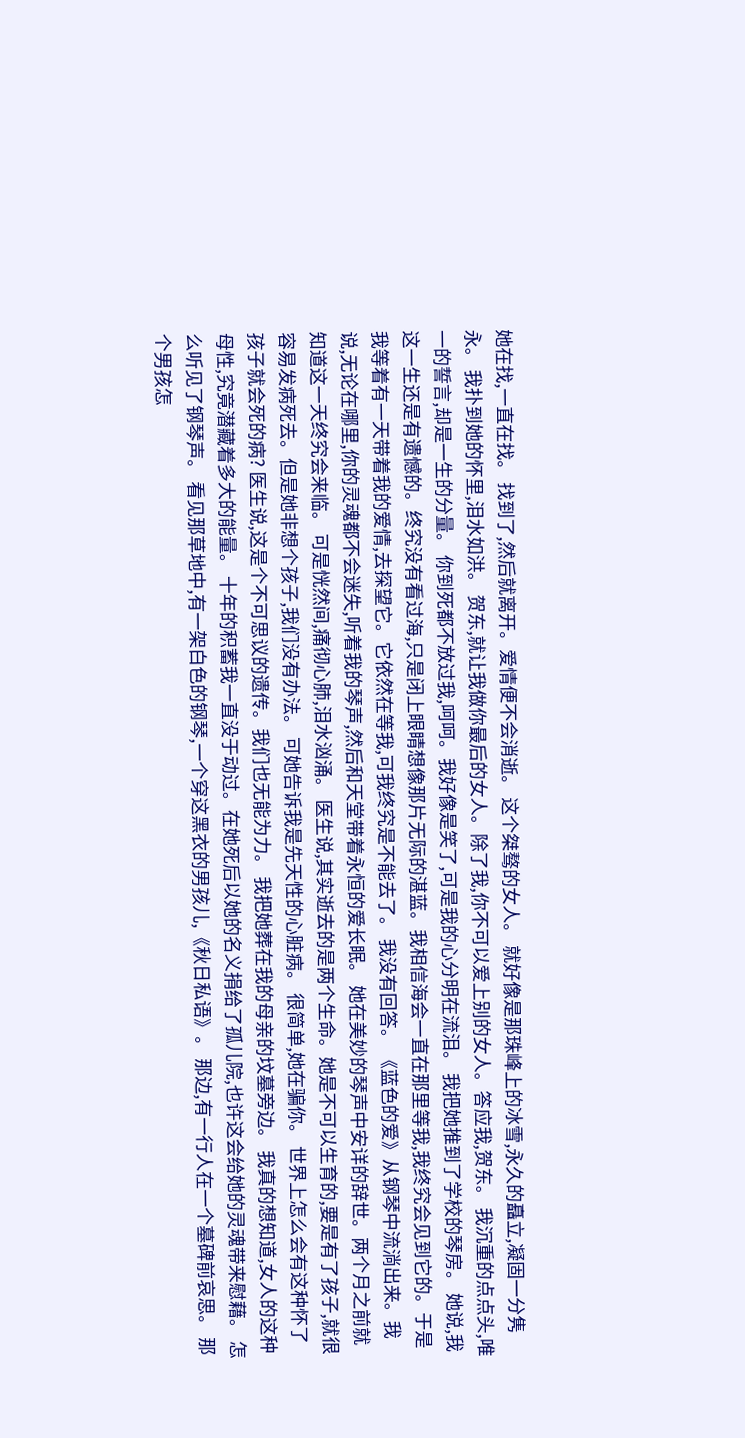她在找,一直在找。 找到了,然后就离开。爱情便不会消逝。 这个桀骜的女人。 就好像是那珠峰上的冰雪,永久的矗立,凝固一分隽永。 我扑到她的怀里,泪水如洪。 贺东,就让我做你最后的女人。除了我,你不可以爱上别的女人。答应我,贺东。 我沉重的点点头,唯一的誓言,却是一生的分量。 你到死都不放过我,呵呵。我好像是笑了,可是我的心分明在流泪。 我把她推到了学校的琴房。 她说,我这一生还是有遗憾的。终究没有看过海,只是闭上眼睛想像那片无际的湛蓝。我相信海会一直在那里等我,我终究会见到它的。于是我等着有一天带着我的爱情,去探望它。它依然在等我,可我终究是不能去了。 我没有回答。 《蓝色的爱》从钢琴中流淌出来。我说,无论在哪里,你的灵魂都不会迷失,听着我的琴声,然后和天堂带着永恒的爱长眠。 她在美妙的琴声中安详的辞世。两个月之前就知道这一天终究会来临。 可是恍然间,痛彻心肺,泪水汹涌。 医生说,其实逝去的是两个生命。她是不可以生育的,要是有了孩子,就很容易发病死去。但是她非想个孩子,我们没有办法。 可她告诉我是先天性的心脏病。 很简单,她在骗你。 世界上怎么会有这种怀了孩子就会死的病? 医生说,这是个不可思议的遗传。我们也无能为力。 我把她葬在我的母亲的坟墓旁边。 我真的想知道,女人的这种母性,究竟潜藏着多大的能量。 十年的积蓄我一直没于动过。在她死后以她的名义捐给了孤儿院,也许这会给她的灵魂带来慰藉。 怎么听见了钢琴声。 看见那草地中,有一架白色的钢琴,一个穿这黑衣的男孩儿,《秋日私语》。 那边,有一行人在一个墓碑前哀思。 那个男孩怎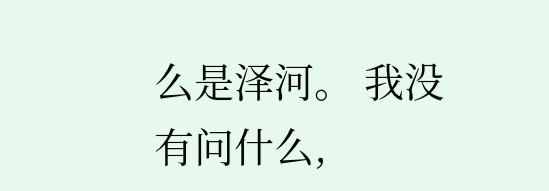么是泽河。 我没有问什么,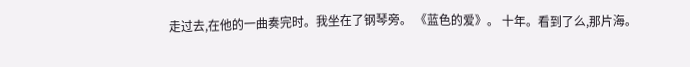走过去,在他的一曲奏完时。我坐在了钢琴旁。 《蓝色的爱》。 十年。看到了么,那片海。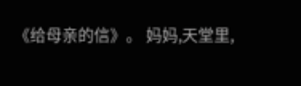《给母亲的信》。 妈妈,天堂里,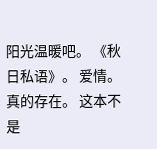阳光温暖吧。 《秋日私语》。 爱情。 真的存在。 这本不是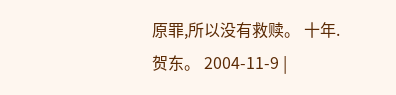原罪,所以没有救赎。 十年.贺东。 2004-11-9 |